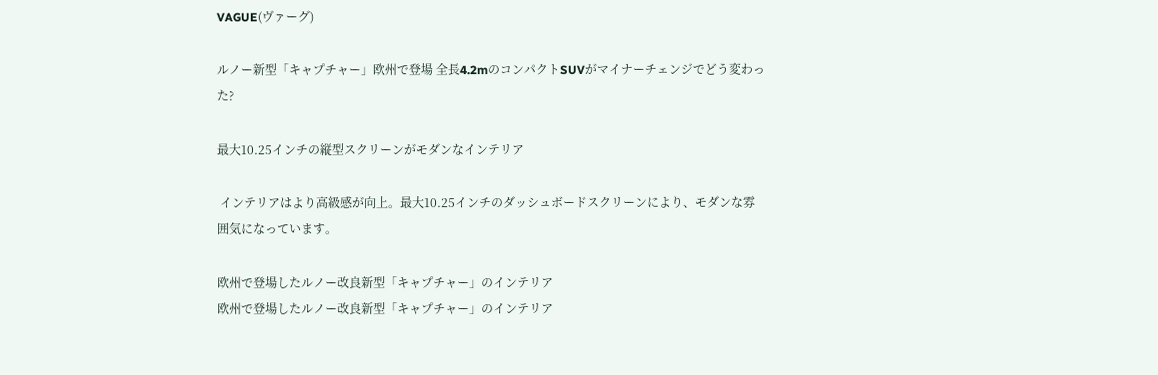VAGUE(ヴァーグ)

ルノー新型「キャプチャー」欧州で登場 全長4.2mのコンパクトSUVがマイナーチェンジでどう変わった?

最大10.25インチの縦型スクリーンがモダンなインテリア

 インテリアはより高級感が向上。最大10.25インチのダッシュボードスクリーンにより、モダンな雰囲気になっています。

欧州で登場したルノー改良新型「キャプチャー」のインテリア
欧州で登場したルノー改良新型「キャプチャー」のインテリア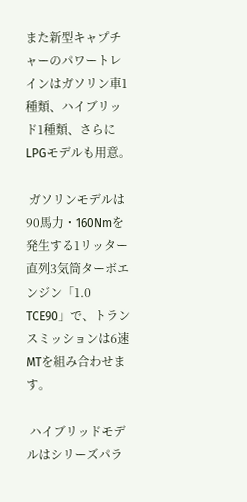また新型キャプチャーのパワートレインはガソリン車1種類、ハイブリッド1種類、さらにLPGモデルも用意。

 ガソリンモデルは90馬力・160Nmを発生する1リッター直列3気筒ターボエンジン「1.0 TCE90」で、トランスミッションは6速MTを組み合わせます。

 ハイブリッドモデルはシリーズパラ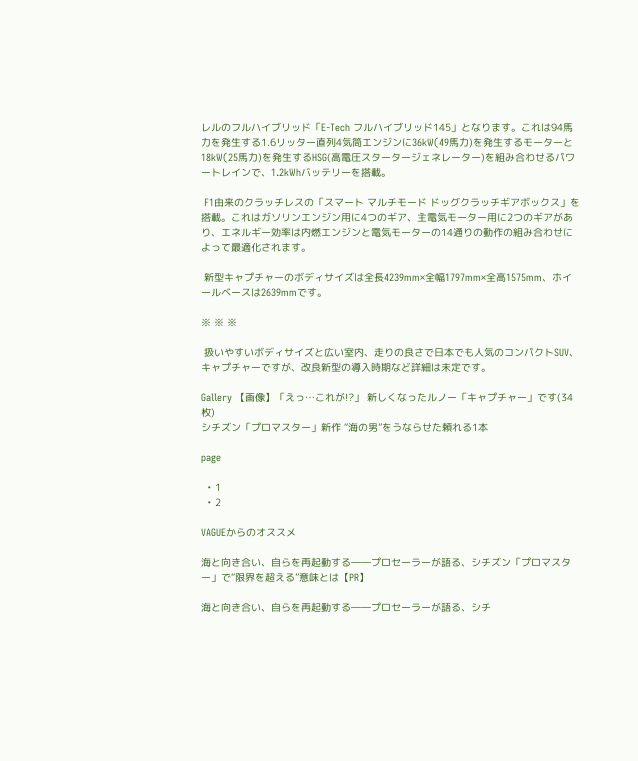レルのフルハイブリッド「E-Tech フルハイブリッド145」となります。これは94馬力を発生する1.6リッター直列4気筒エンジンに36kW(49馬力)を発生するモーターと18kW(25馬力)を発生するHSG(高電圧スタータージェネレーター)を組み合わせるパワートレインで、1.2kWhバッテリーを搭載。

 F1由来のクラッチレスの「スマート マルチモード ドッグクラッチギアボックス」を搭載。これはガソリンエンジン用に4つのギア、主電気モーター用に2つのギアがあり、エネルギー効率は内燃エンジンと電気モーターの14通りの動作の組み合わせによって最適化されます。

 新型キャプチャーのボディサイズは全長4239mm×全幅1797mm×全高1575mm、ホイールベースは2639mmです。

※ ※ ※

 扱いやすいボディサイズと広い室内、走りの良さで日本でも人気のコンパクトSUV、キャプチャーですが、改良新型の導入時期など詳細は未定です。

Gallery 【画像】「えっ…これが!?」 新しくなったルノー「キャプチャー」です(34枚)
シチズン「プロマスター」新作 “海の男”をうならせた頼れる1本

page

  • 1
  • 2

VAGUEからのオススメ

海と向き合い、自らを再起動する――プロセーラーが語る、シチズン「プロマスター」で“限界を超える”意味とは【PR】

海と向き合い、自らを再起動する――プロセーラーが語る、シチ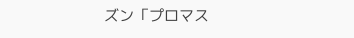ズン「プロマス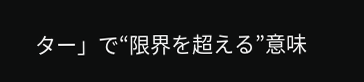ター」で“限界を超える”意味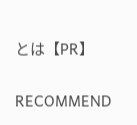とは【PR】

RECOMMEND